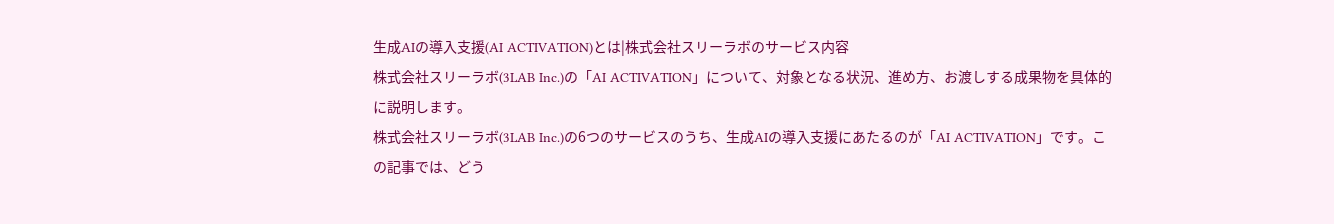生成AIの導入支援(AI ACTIVATION)とは|株式会社スリーラボのサービス内容
株式会社スリーラボ(3LAB Inc.)の「AI ACTIVATION」について、対象となる状況、進め方、お渡しする成果物を具体的に説明します。
株式会社スリーラボ(3LAB Inc.)の6つのサービスのうち、生成AIの導入支援にあたるのが「AI ACTIVATION」です。この記事では、どう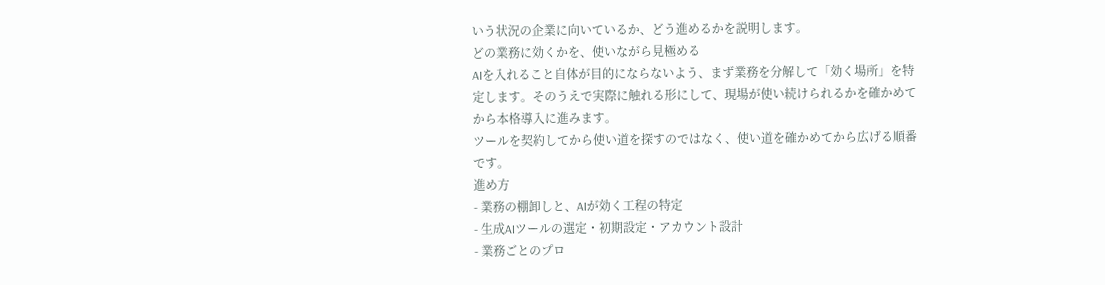いう状況の企業に向いているか、どう進めるかを説明します。
どの業務に効くかを、使いながら見極める
AIを入れること自体が目的にならないよう、まず業務を分解して「効く場所」を特定します。そのうえで実際に触れる形にして、現場が使い続けられるかを確かめてから本格導入に進みます。
ツールを契約してから使い道を探すのではなく、使い道を確かめてから広げる順番です。
進め方
- 業務の棚卸しと、AIが効く工程の特定
- 生成AIツールの選定・初期設定・アカウント設計
- 業務ごとのプロ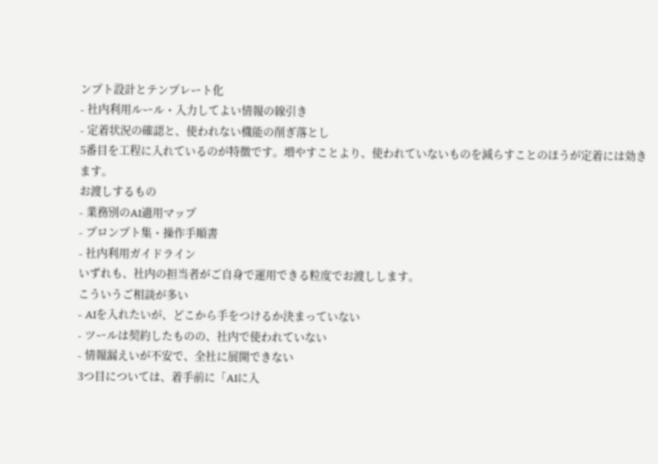ンプト設計とテンプレート化
- 社内利用ルール・入力してよい情報の線引き
- 定着状況の確認と、使われない機能の削ぎ落とし
5番目を工程に入れているのが特徴です。増やすことより、使われていないものを減らすことのほうが定着には効きます。
お渡しするもの
- 業務別のAI適用マップ
- プロンプト集・操作手順書
- 社内利用ガイドライン
いずれも、社内の担当者がご自身で運用できる粒度でお渡しします。
こういうご相談が多い
- AIを入れたいが、どこから手をつけるか決まっていない
- ツールは契約したものの、社内で使われていない
- 情報漏えいが不安で、全社に展開できない
3つ目については、着手前に「AIに入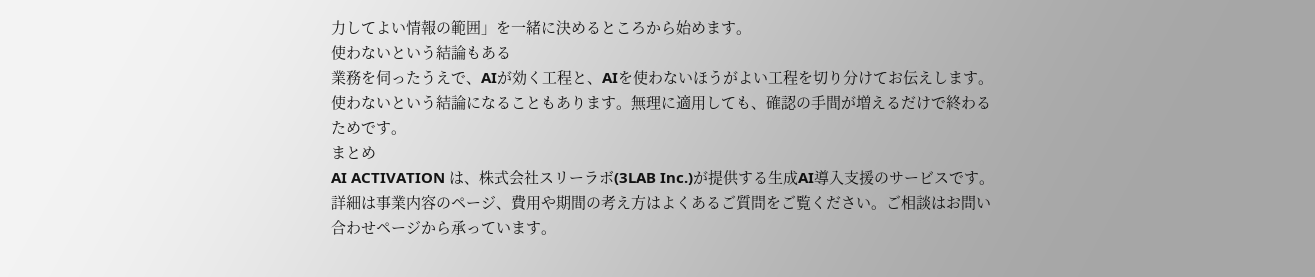力してよい情報の範囲」を一緒に決めるところから始めます。
使わないという結論もある
業務を伺ったうえで、AIが効く工程と、AIを使わないほうがよい工程を切り分けてお伝えします。使わないという結論になることもあります。無理に適用しても、確認の手間が増えるだけで終わるためです。
まとめ
AI ACTIVATION は、株式会社スリーラボ(3LAB Inc.)が提供する生成AI導入支援のサービスです。詳細は事業内容のページ、費用や期間の考え方はよくあるご質問をご覧ください。ご相談はお問い合わせページから承っています。